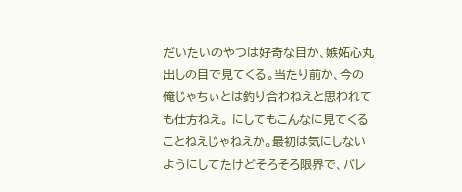だいたいのやつは好奇な目か、嫉妬心丸出しの目で見てくる。当たり前か、今の俺じゃちぃとは釣り合わねえと思われても仕方ねえ。 にしてもこんなに見てくることねえじゃねえか。最初は気にしないようにしてたけどそろそろ限界で、バレ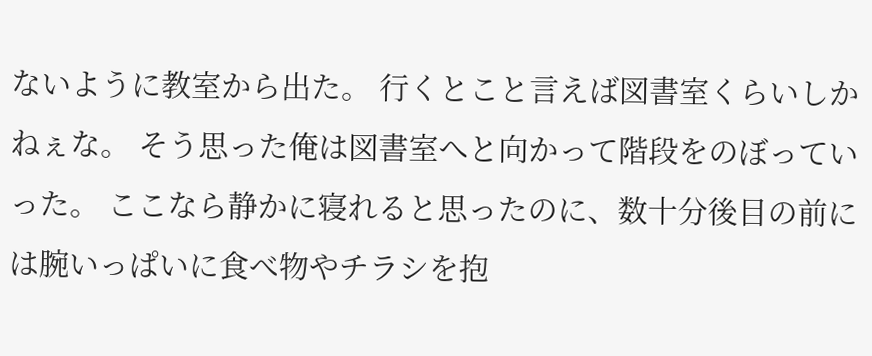ないように教室から出た。 行くとこと言えば図書室くらいしかねぇな。 そう思った俺は図書室へと向かって階段をのぼっていった。 ここなら静かに寝れると思ったのに、数十分後目の前には腕いっぱいに食べ物やチラシを抱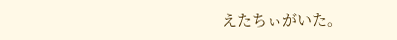えたちぃがいた。